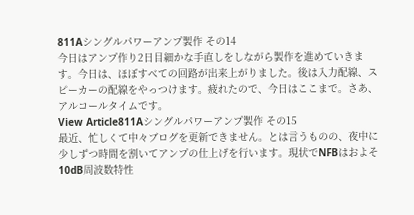811Aシングルパワーアンプ製作 その14
今日はアンプ作り2日目細かな手直しをしながら製作を進めていきます。今日は、ほぼすべての回路が出来上がりました。後は入力配線、スピーカーの配線をやっつけます。疲れたので、今日はここまで。さあ、アルコールタイムです。
View Article811Aシングルパワーアンプ製作 その15
最近、忙しくて中々ブログを更新できません。とは言うものの、夜中に少しずつ時間を割いてアンプの仕上げを行います。現状でNFBはおよそ10dB周波数特性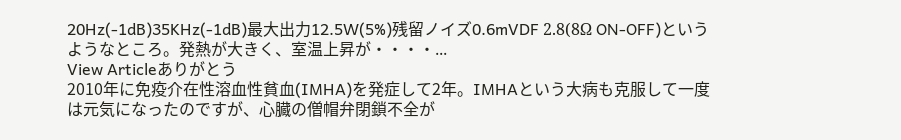20Hz(-1dB)35KHz(-1dB)最大出力12.5W(5%)残留ノイズ0.6mVDF 2.8(8Ω ON-OFF)というようなところ。発熱が大きく、室温上昇が・・・・...
View Articleありがとう
2010年に免疫介在性溶血性貧血(IMHA)を発症して2年。IMHAという大病も克服して一度は元気になったのですが、心臓の僧帽弁閉鎖不全が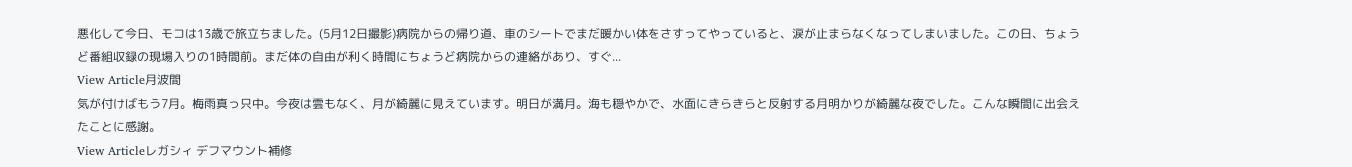悪化して今日、モコは13歳で旅立ちました。(5月12日撮影)病院からの帰り道、車のシートでまだ暖かい体をさすってやっていると、涙が止まらなくなってしまいました。この日、ちょうど番組収録の現場入りの1時間前。まだ体の自由が利く時間にちょうど病院からの連絡があり、すぐ...
View Article月波間
気が付けばもう7月。梅雨真っ只中。今夜は雲もなく、月が綺麗に見えています。明日が満月。海も穏やかで、水面にきらきらと反射する月明かりが綺麗な夜でした。こんな瞬間に出会えたことに感謝。
View Articleレガシィ デフマウント補修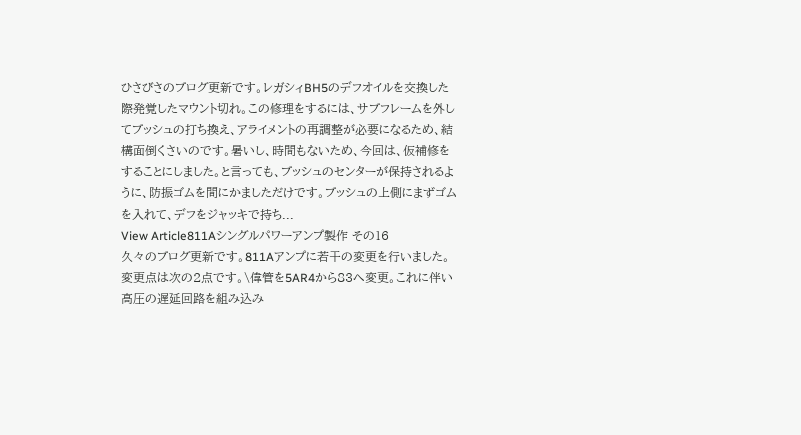ひさびさのブログ更新です。レガシィBH5のデフオイルを交換した際発覚したマウント切れ。この修理をするには、サブフレームを外してブッシュの打ち換え、アライメントの再調整が必要になるため、結構面倒くさいのです。暑いし、時間もないため、今回は、仮補修をすることにしました。と言っても、ブッシュのセンターが保持されるように、防振ゴムを間にかましただけです。ブッシュの上側にまずゴムを入れて、デフをジャッキで持ち...
View Article811Aシングルパワーアンプ製作 その16
久々のブログ更新です。811Aアンプに若干の変更を行いました。変更点は次の2点です。\偉管を5AR4から83へ変更。これに伴い高圧の遅延回路を組み込み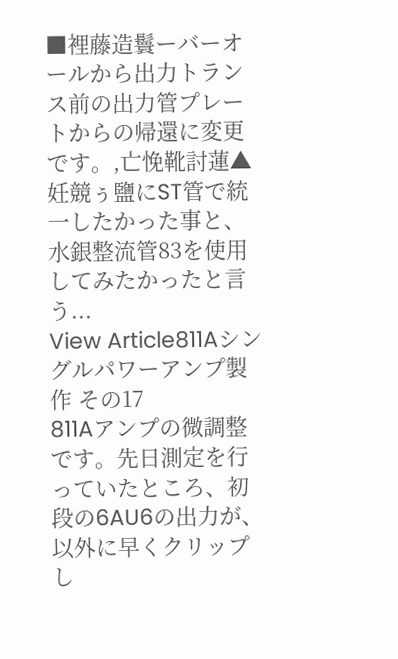■裡藤造鬟ーバーオールから出力トランス前の出力管プレートからの帰還に変更です。,亡悗靴討蓮▲妊競ぅ鹽にST管で統一したかった事と、水銀整流管83を使用してみたかったと言う...
View Article811Aシングルパワーアンプ製作 その17
811Aアンプの微調整です。先日測定を行っていたところ、初段の6AU6の出力が、以外に早くクリップし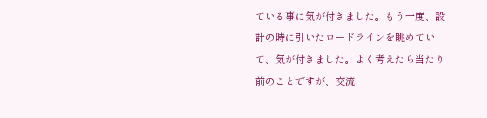ている事に気が付きました。もう一度、設計の時に引いたロードラインを眺めていて、気が付きました。よく考えたら当たり前のことですが、交流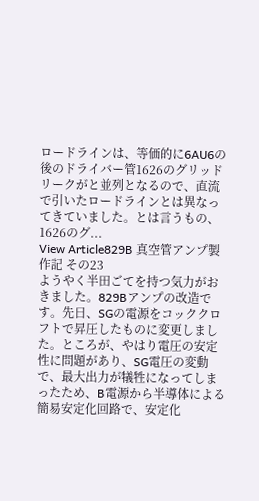ロードラインは、等価的に6AU6の後のドライバー管1626のグリッドリークがと並列となるので、直流で引いたロードラインとは異なってきていました。とは言うもの、1626のグ...
View Article829B 真空管アンプ製作記 その23
ようやく半田ごてを持つ気力がおきました。829Bアンプの改造です。先日、SGの電源をコッククロフトで昇圧したものに変更しました。ところが、やはり電圧の安定性に問題があり、SG電圧の変動で、最大出力が犠牲になってしまったため、B電源から半導体による簡易安定化回路で、安定化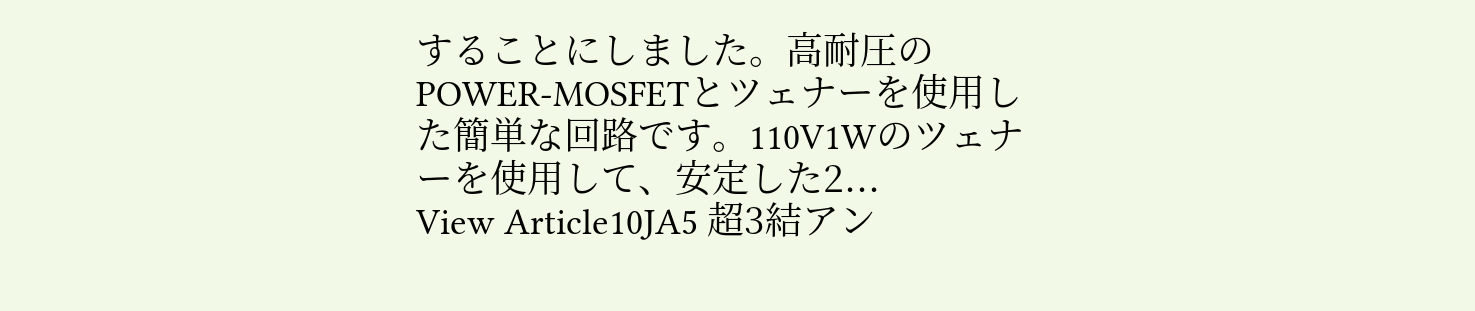することにしました。高耐圧のPOWER-MOSFETとツェナーを使用した簡単な回路です。110V1Wのツェナーを使用して、安定した2...
View Article10JA5 超3結アン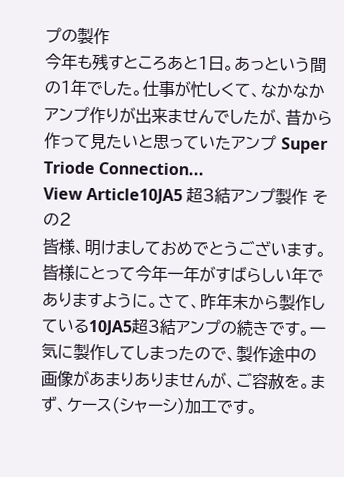プの製作
今年も残すところあと1日。あっという間の1年でした。仕事が忙しくて、なかなかアンプ作りが出来ませんでしたが、昔から作って見たいと思っていたアンプ Super Triode Connection...
View Article10JA5 超3結アンプ製作 その2
皆様、明けましておめでとうございます。皆様にとって今年一年がすばらしい年でありますように。さて、昨年末から製作している10JA5超3結アンプの続きです。一気に製作してしまったので、製作途中の画像があまりありませんが、ご容赦を。まず、ケース(シャーシ)加工です。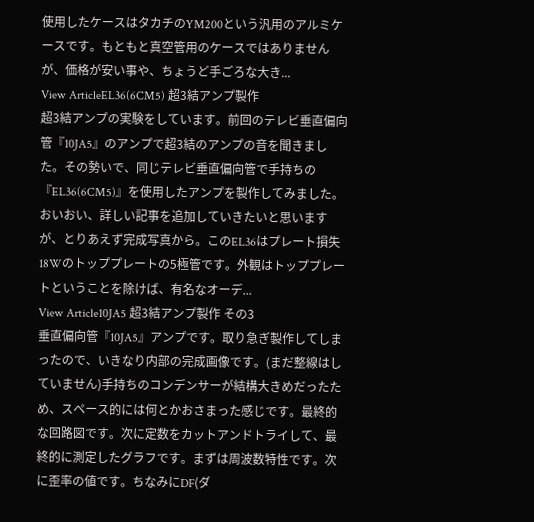使用したケースはタカチのYM200という汎用のアルミケースです。もともと真空管用のケースではありませんが、価格が安い事や、ちょうど手ごろな大き...
View ArticleEL36(6CM5) 超3結アンプ製作
超3結アンプの実験をしています。前回のテレビ垂直偏向管『10JA5』のアンプで超3結のアンプの音を聞きました。その勢いで、同じテレビ垂直偏向管で手持ちの『EL36(6CM5)』を使用したアンプを製作してみました。おいおい、詳しい記事を追加していきたいと思いますが、とりあえず完成写真から。このEL36はプレート損失18Wのトッププレートの5極管です。外観はトッププレートということを除けば、有名なオーデ...
View Article10JA5 超3結アンプ製作 その3
垂直偏向管『10JA5』アンプです。取り急ぎ製作してしまったので、いきなり内部の完成画像です。(まだ整線はしていません)手持ちのコンデンサーが結構大きめだったため、スペース的には何とかおさまった感じです。最終的な回路図です。次に定数をカットアンドトライして、最終的に測定したグラフです。まずは周波数特性です。次に歪率の値です。ちなみにDF(ダ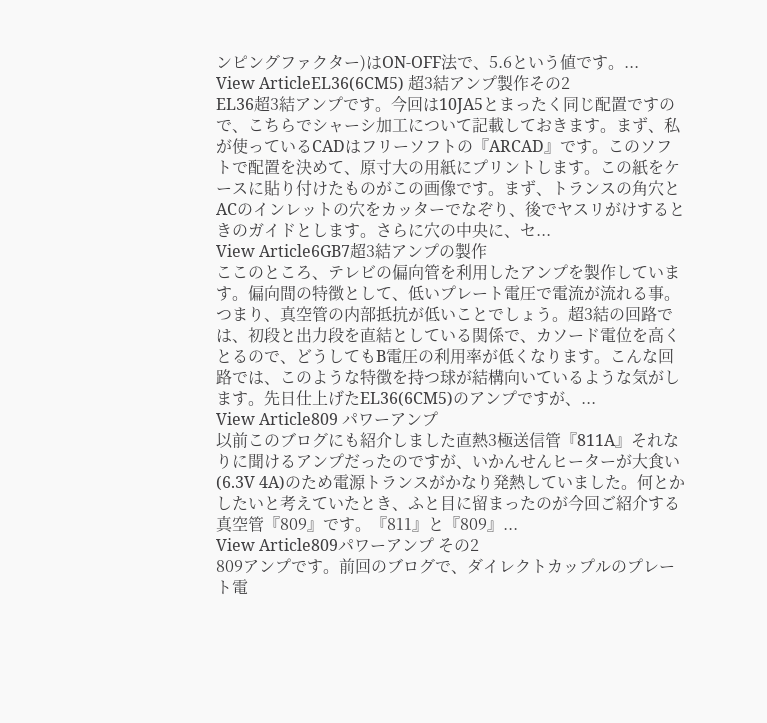ンピングファクター)はON-OFF法で、5.6という値です。...
View ArticleEL36(6CM5) 超3結アンプ製作その2
EL36超3結アンプです。今回は10JA5とまったく同じ配置ですので、こちらでシャーシ加工について記載しておきます。まず、私が使っているCADはフリーソフトの『ARCAD』です。このソフトで配置を決めて、原寸大の用紙にプリントします。この紙をケースに貼り付けたものがこの画像です。まず、トランスの角穴とACのインレットの穴をカッターでなぞり、後でヤスリがけするときのガイドとします。さらに穴の中央に、セ...
View Article6GB7超3結アンプの製作
ここのところ、テレビの偏向管を利用したアンプを製作しています。偏向間の特徴として、低いプレート電圧で電流が流れる事。つまり、真空管の内部抵抗が低いことでしょう。超3結の回路では、初段と出力段を直結としている関係で、カソード電位を高くとるので、どうしてもB電圧の利用率が低くなります。こんな回路では、このような特徴を持つ球が結構向いているような気がします。先日仕上げたEL36(6CM5)のアンプですが、...
View Article809 パワーアンプ
以前このブログにも紹介しました直熱3極送信管『811A』それなりに聞けるアンプだったのですが、いかんせんヒーターが大食い(6.3V 4A)のため電源トランスがかなり発熱していました。何とかしたいと考えていたとき、ふと目に留まったのが今回ご紹介する真空管『809』です。『811』と『809』...
View Article809パワーアンプ その2
809アンプです。前回のブログで、ダイレクトカップルのプレート電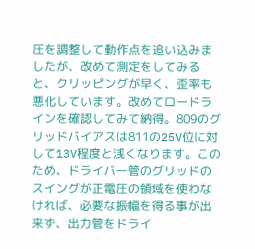圧を調整して動作点を追い込みましたが、改めて測定をしてみると、クリッピングが早く、歪率も悪化しています。改めてロードラインを確認してみて納得。809のグリッドバイアスは811の25V位に対して13V程度と浅くなります。このため、ドライバー管のグリッドのスイングが正電圧の領域を使わなければ、必要な振幅を得る事が出来ず、出力管をドライ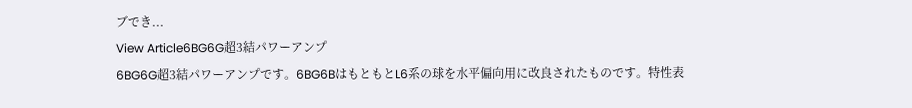ブでき...
View Article6BG6G超3結パワーアンプ
6BG6G超3結パワーアンプです。6BG6BはもともとL6系の球を水平偏向用に改良されたものです。特性表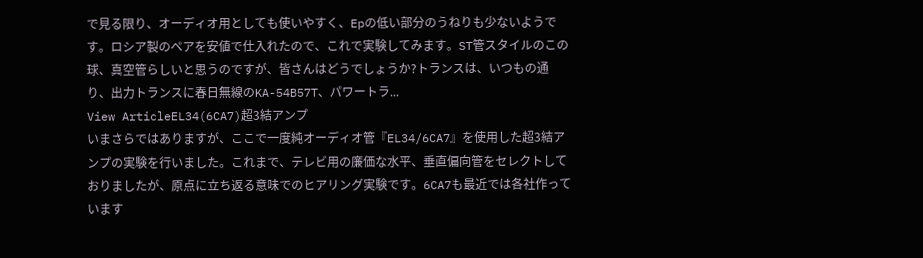で見る限り、オーディオ用としても使いやすく、Epの低い部分のうねりも少ないようです。ロシア製のペアを安値で仕入れたので、これで実験してみます。ST管スタイルのこの球、真空管らしいと思うのですが、皆さんはどうでしょうか?トランスは、いつもの通り、出力トランスに春日無線のKA-54B57T、パワートラ...
View ArticleEL34(6CA7)超3結アンプ
いまさらではありますが、ここで一度純オーディオ管『EL34/6CA7』を使用した超3結アンプの実験を行いました。これまで、テレビ用の廉価な水平、垂直偏向管をセレクトしておりましたが、原点に立ち返る意味でのヒアリング実験です。6CA7も最近では各社作っています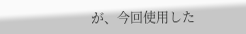が、今回使用した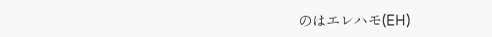のはエレハモ(EH)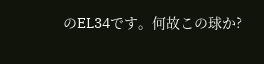のEL34です。何故この球か?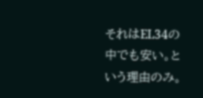それはEL34の中でも安い。という理由のみ。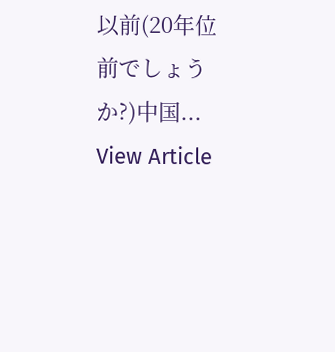以前(20年位前でしょうか?)中国...
View Article